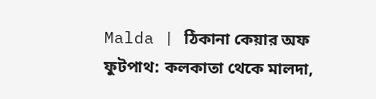Malda | ঠিকানা কেয়ার অফ ফুটপাথ: কলকাতা থেকে মালদা,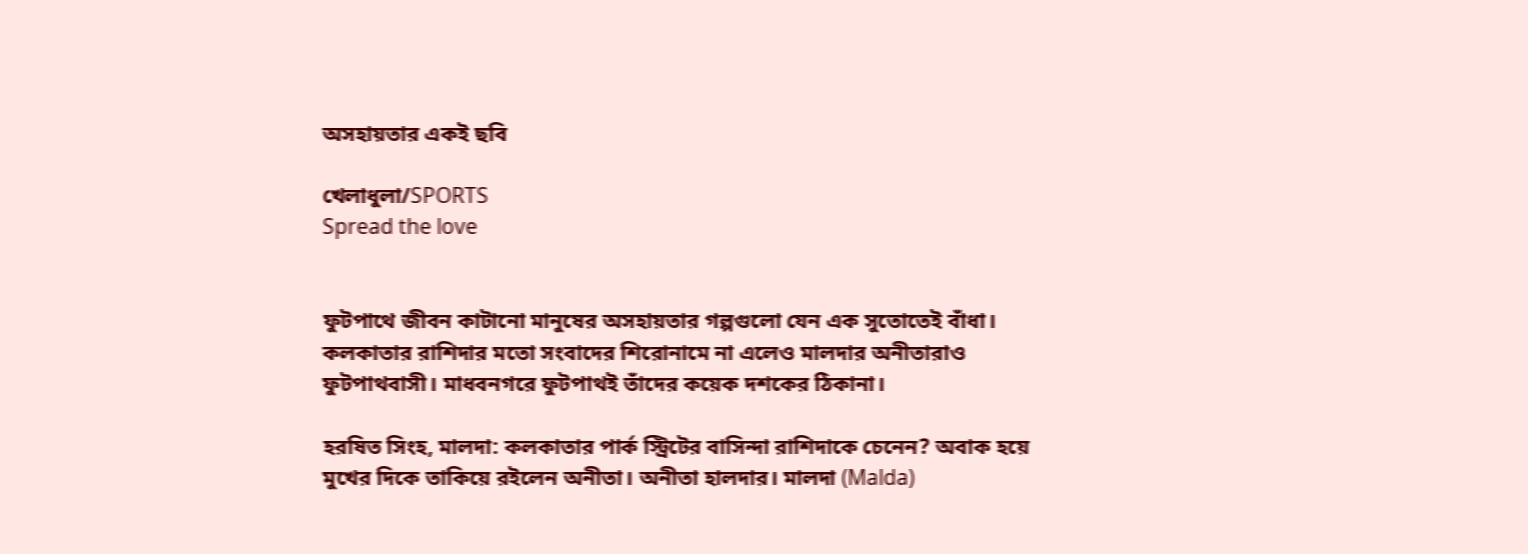অসহায়তার একই ছবি

খেলাধুলা/SPORTS
Spread the love


ফুটপাথে জীবন কাটানো মানুষের অসহায়তার গল্পগুলো যেন এক সুতোতেই বাঁধা। কলকাতার রাশিদার মতো সংবাদের শিরোনামে না এলেও মালদার অনীতারাও ফুটপাথবাসী। মাধবনগরে ফুটপাথই তাঁদের কয়েক দশকের ঠিকানা।

হরষিত সিংহ, মালদা: কলকাতার পার্ক স্ট্রিটের বাসিন্দা রাশিদাকে চেনেন? অবাক হয়ে মুখের দিকে তাকিয়ে রইলেন অনীতা। অনীতা হালদার। মালদা (Malda)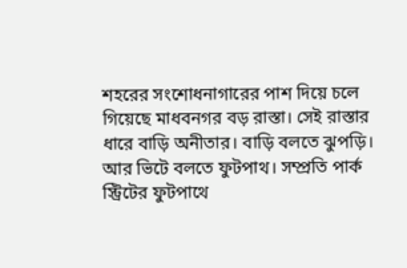শহরের সংশোধনাগারের পাশ দিয়ে চলে গিয়েছে মাধবনগর বড় রাস্তা। সেই রাস্তার ধারে বাড়ি অনীতার। বাড়ি বলতে ঝুপড়ি। আর ভিটে বলতে ফুটপাথ। সম্প্রতি পার্ক স্ট্রিটের ফুটপাথে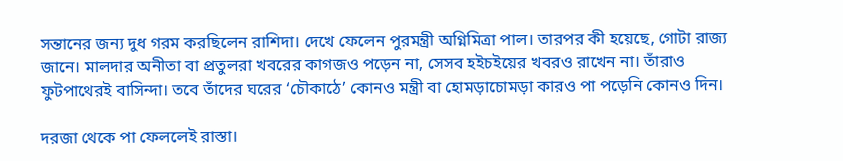সন্তানের জন্য দুধ গরম করছিলেন রাশিদা। দেখে ফেলেন পুরমন্ত্রী অগ্নিমিত্রা পাল। তারপর কী হয়েছে, গোটা রাজ্য জানে। মালদার অনীতা বা প্রতুলরা খবরের কাগজও পড়েন না, সেসব হইচইয়ের খবরও রাখেন না। তাঁরাও ফুটপাথেরই বাসিন্দা। তবে তাঁদের ঘরের ‘চৌকাঠে’ কোনও মন্ত্রী বা হোমড়াচোমড়া কারও পা পড়েনি কোনও দিন।

দরজা থেকে পা ফেললেই রাস্তা।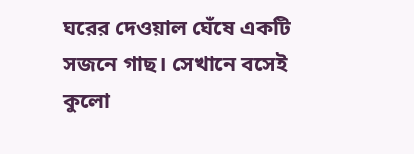ঘরের দেওয়াল ঘেঁষে একটি সজনে গাছ। সেখানে বসেই কুলো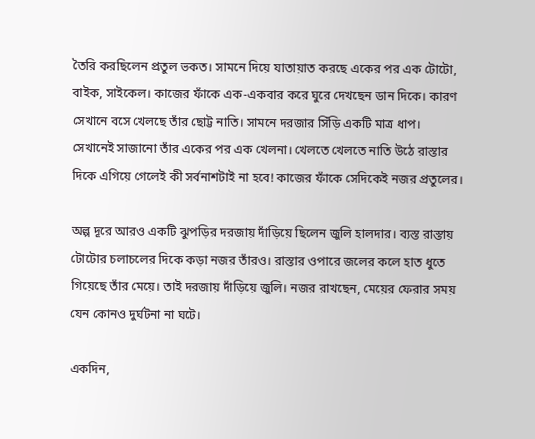তৈরি করছিলেন প্রতুল ভকত। সামনে দিয়ে যাতায়াত করছে একের পর এক টোটো, বাইক, সাইকেল। কাজের ফাঁকে এক-একবার করে ঘুরে দেখছেন ডান দিকে। কারণ সেখানে বসে খেলছে তাঁর ছোট্ট নাতি। সামনে দরজার সিঁড়ি একটি মাত্র ধাপ। সেখানেই সাজানো তাঁর একের পর এক খেলনা। খেলতে খেলতে নাতি উঠে রাস্তার দিকে এগিয়ে গেলেই কী সর্বনাশটাই না হবে! কাজের ফাঁকে সেদিকেই নজর প্রতুলের।

অল্প দূরে আরও একটি ঝুপড়ির দরজায় দাঁড়িয়ে ছিলেন জুলি হালদার। ব্যস্ত রাস্তায় টোটোর চলাচলের দিকে কড়া নজর তাঁরও। রাস্তার ওপারে জলের কলে হাত ধুতে গিয়েছে তাঁর মেয়ে। তাই দরজায় দাঁড়িয়ে জুলি। নজর রাখছেন, মেয়ের ফেরার সময় যেন কোনও দুর্ঘটনা না ঘটে।

একদিন,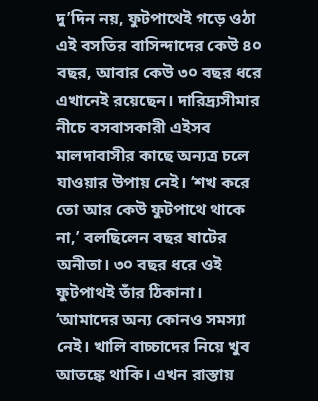দু’দিন নয়, ফুটপাথেই গড়ে ওঠা এই বসতির বাসিন্দাদের কেউ ৪০ বছর, আবার কেউ ৩০ বছর ধরে এখানেই রয়েছেন। দারিদ্র্যসীমার নীচে বসবাসকারী এইসব মালদাবাসীর কাছে অন্যত্র চলে যাওয়ার উপায় নেই। ‘শখ করে তো আর কেউ ফুটপাথে থাকে না,’ বলছিলেন বছর ষাটের অনীতা। ৩০ বছর ধরে ওই ফুটপাথই তাঁর ঠিকানা। ‘আমাদের অন্য কোনও সমস্যা নেই। খালি বাচ্চাদের নিয়ে খুব আতঙ্কে থাকি। এখন রাস্তায়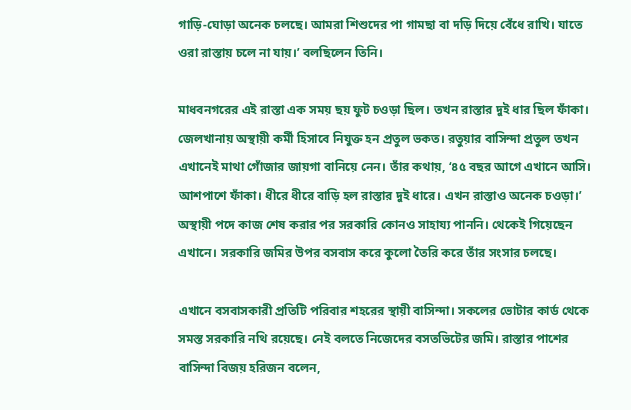গাড়ি-ঘোড়া অনেক চলছে। আমরা শিশুদের পা গামছা বা দড়ি দিয়ে বেঁধে রাখি। যাতে ওরা রাস্তায় চলে না যায়।’ বলছিলেন তিনি।

মাধবনগরের এই রাস্তা এক সময় ছয় ফুট চওড়া ছিল। তখন রাস্তার দুই ধার ছিল ফাঁকা। জেলখানায় অস্থায়ী কর্মী হিসাবে নিযুক্ত হন প্রতুল ভকত। রতুয়ার বাসিন্দা প্রতুল তখন এখানেই মাথা গোঁজার জায়গা বানিয়ে নেন। তাঁর কথায়, ‘৪৫ বছর আগে এখানে আসি। আশপাশে ফাঁকা। ধীরে ধীরে বাড়ি হল রাস্তার দুই ধারে। এখন রাস্তাও অনেক চওড়া।’ অস্থায়ী পদে কাজ শেষ করার পর সরকারি কোনও সাহায্য পাননি। থেকেই গিয়েছেন এখানে। সরকারি জমির উপর বসবাস করে কুলো তৈরি করে তাঁর সংসার চলছে।

এখানে বসবাসকারী প্রতিটি পরিবার শহরের স্থায়ী বাসিন্দা। সকলের ভোটার কার্ড থেকে সমস্ত সরকারি নথি রয়েছে। নেই বলতে নিজেদের বসতভিটের জমি। রাস্তার পাশের বাসিন্দা বিজয় হরিজন বলেন,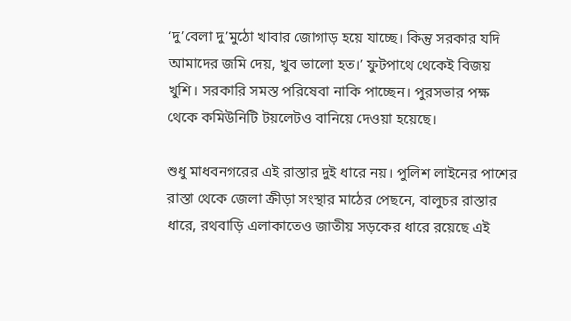‘দু’বেলা দু’মুঠো খাবার জোগাড় হয়ে যাচ্ছে। কিন্তু সরকার যদি আমাদের জমি দেয়, খুব ভালো হত।’ ফুটপাথে থেকেই বিজয় খুশি। সরকারি সমস্ত পরিষেবা নাকি পাচ্ছেন। পুরসভার পক্ষ থেকে কমিউনিটি টয়লেটও বানিয়ে দেওয়া হয়েছে।

শুধু মাধবনগরের এই রাস্তার দুই ধারে নয়। পুলিশ লাইনের পাশের রাস্তা থেকে জেলা ক্রীড়া সংস্থার মাঠের পেছনে, বালুচর রাস্তার ধারে, রথবাড়ি এলাকাতেও জাতীয় সড়কের ধারে রয়েছে এই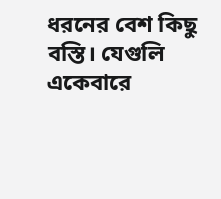ধরনের বেশ কিছু বস্তি। যেগুলি একেবারে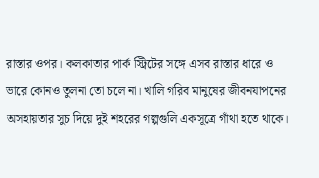রাস্তার ওপর। কলকাতার পার্ক স্ট্রিটের সঙ্গে এসব রাস্তার ধারে ও ভারে কোনও তুলনা তো চলে না। খালি গরিব মানুষের জীবনযাপনের অসহায়তার সুচ দিয়ে দুই শহরের গল্পগুলি একসূত্রে গাঁথা হতে থাকে।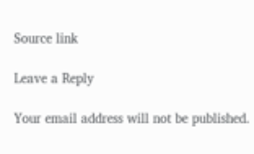Source link

Leave a Reply

Your email address will not be published.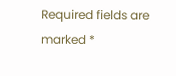Required fields are marked *